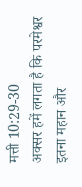मत्ती 10:29-30
अक्सर हमें लगता है कि परमेश्वर इतना महान और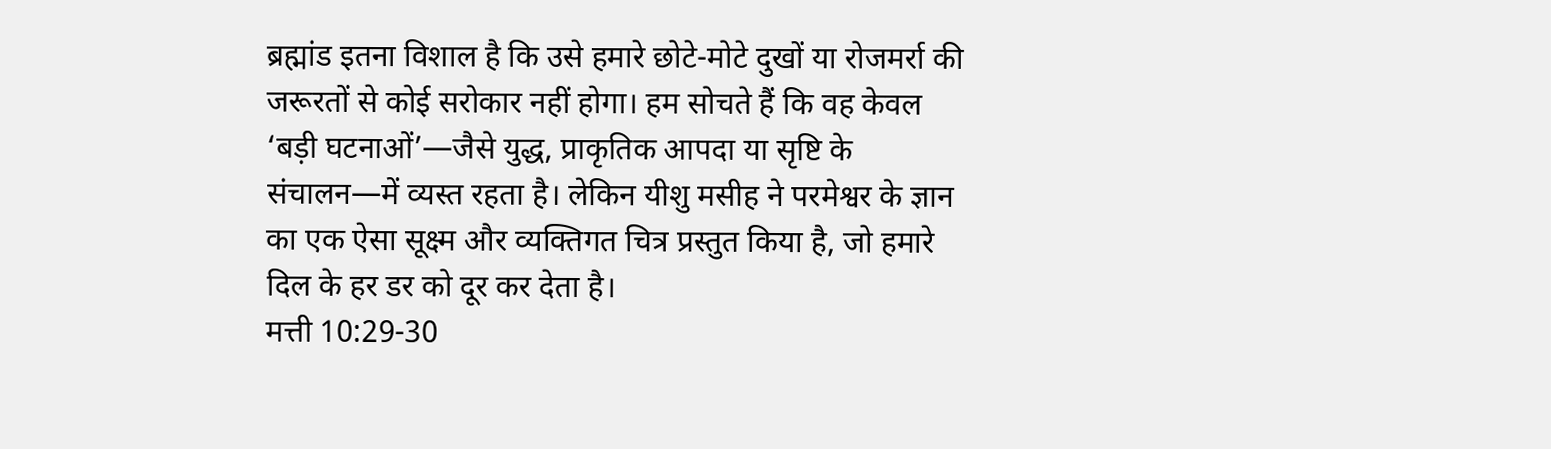ब्रह्मांड इतना विशाल है कि उसे हमारे छोटे-मोटे दुखों या रोजमर्रा की जरूरतों से कोई सरोकार नहीं होगा। हम सोचते हैं कि वह केवल ‘बड़ी घटनाओं’—जैसे युद्ध, प्राकृतिक आपदा या सृष्टि के संचालन—में व्यस्त रहता है। लेकिन यीशु मसीह ने परमेश्वर के ज्ञान का एक ऐसा सूक्ष्म और व्यक्तिगत चित्र प्रस्तुत किया है, जो हमारे दिल के हर डर को दूर कर देता है।
मत्ती 10:29-30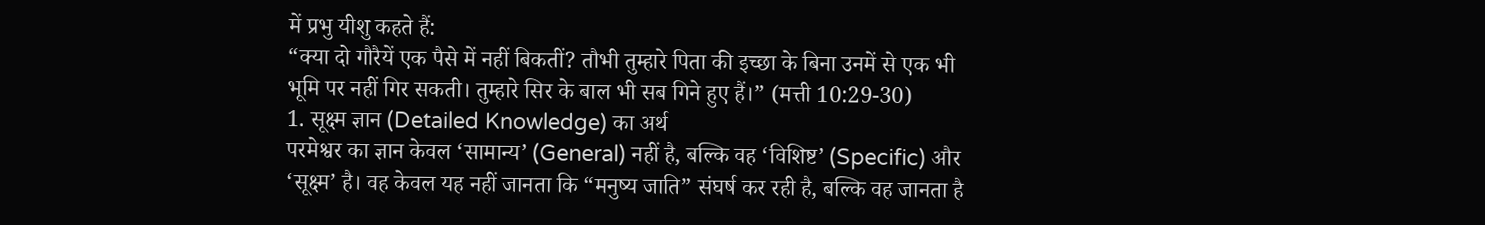में प्रभु यीशु कहते हैं:
“क्या दो गौरैयें एक पैसे में नहीं बिकतीं? तौभी तुम्हारे पिता की इच्छा के बिना उनमें से एक भी भूमि पर नहीं गिर सकती। तुम्हारे सिर के बाल भी सब गिने हुए हैं।” (मत्ती 10:29-30)
1. सूक्ष्म ज्ञान (Detailed Knowledge) का अर्थ
परमेश्वर का ज्ञान केवल ‘सामान्य’ (General) नहीं है, बल्कि वह ‘विशिष्ट’ (Specific) और ‘सूक्ष्म’ है। वह केवल यह नहीं जानता कि “मनुष्य जाति” संघर्ष कर रही है, बल्कि वह जानता है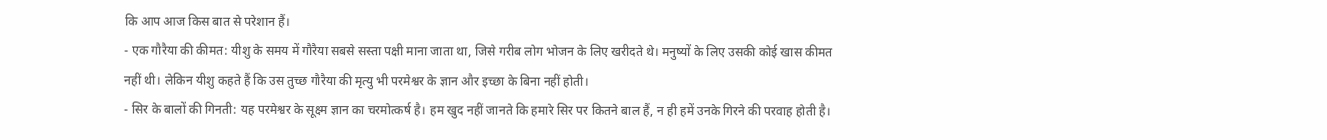कि आप आज किस बात से परेशान हैं।
- एक गौरैया की कीमत: यीशु के समय में गौरैया सबसे सस्ता पक्षी माना जाता था, जिसे गरीब लोग भोजन के लिए खरीदते थे। मनुष्यों के लिए उसकी कोई खास कीमत नहीं थी। लेकिन यीशु कहते हैं कि उस तुच्छ गौरैया की मृत्यु भी परमेश्वर के ज्ञान और इच्छा के बिना नहीं होती।
- सिर के बालों की गिनती: यह परमेश्वर के सूक्ष्म ज्ञान का चरमोत्कर्ष है। हम खुद नहीं जानते कि हमारे सिर पर कितने बाल हैं, न ही हमें उनके गिरने की परवाह होती है।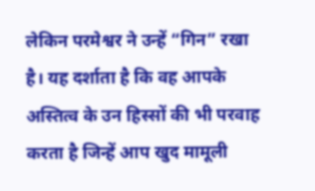लेकिन परमेश्वर ने उन्हें “गिन” रखा है। यह दर्शाता है कि वह आपके अस्तित्व के उन हिस्सों की भी परवाह करता है जिन्हें आप खुद मामूली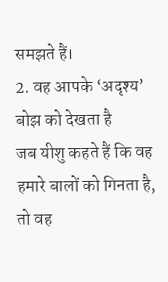समझते हैं।
2. वह आपके ‘अदृश्य’ बोझ को देखता है
जब यीशु कहते हैं कि वह हमारे बालों को गिनता है, तो वह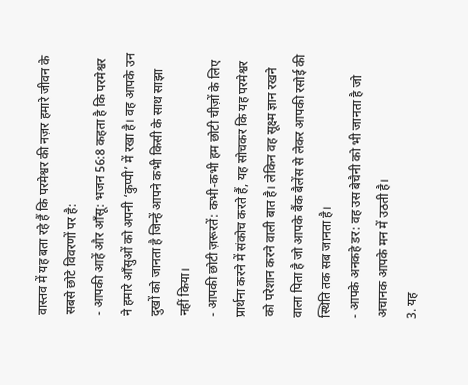वास्तव में यह बता रहे हैं कि परमेश्वर की नज़र हमारे जीवन के सबसे छोटे विवरणों पर है:
- आपकी आहें और आँसू: भजन 56:8 कहता है कि परमेश्वर ने हमारे आँसुओं को अपनी ‘कुप्पी’ में रखा है। वह आपके उन दुखों को जानता है जिन्हें आपने कभी किसी के साथ साझा नहीं किया।
- आपकी छोटी ज़रूरतें: कभी-कभी हम छोटी चीज़ों के लिए प्रार्थना करने में संकोच करते हैं, यह सोचकर कि यह परमेश्वर को परेशान करने वाली बात है। लेकिन वह सूक्ष्म ज्ञान रखने वाला पिता है जो आपके बैंक बैलेंस से लेकर आपकी रसोई की स्थिति तक सब जानता है।
- आपके अनकहे डर: वह उस बेचैनी को भी जानता है जो अचानक आपके मन में उठती है।
3. यह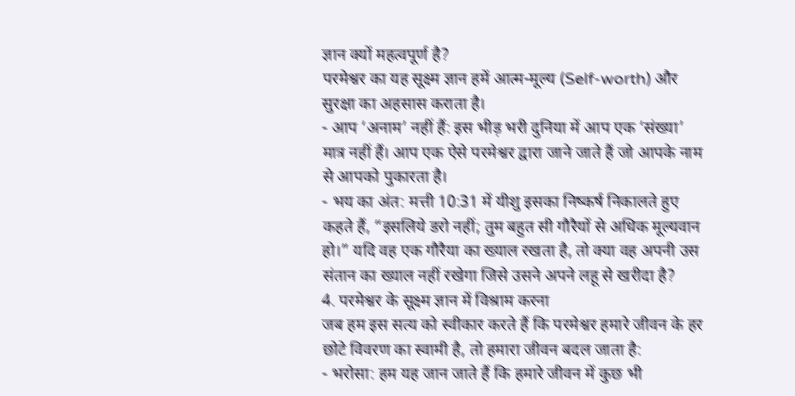ज्ञान क्यों महत्वपूर्ण है?
परमेश्वर का यह सूक्ष्म ज्ञान हमें आत्म-मूल्य (Self-worth) और सुरक्षा का अहसास कराता है।
- आप ‘अनाम’ नहीं हैं: इस भीड़ भरी दुनिया में आप एक ‘संख्या’ मात्र नहीं हैं। आप एक ऐसे परमेश्वर द्वारा जाने जाते हैं जो आपके नाम से आपको पुकारता है।
- भय का अंत: मत्ती 10:31 में यीशु इसका निष्कर्ष निकालते हुए कहते हैं, “इसलिये डरो नहीं; तुम बहुत सी गौरैयों से अधिक मूल्यवान हो।” यदि वह एक गौरैया का ख्याल रखता है, तो क्या वह अपनी उस संतान का ख्याल नहीं रखेगा जिसे उसने अपने लहू से खरीदा है?
4. परमेश्वर के सूक्ष्म ज्ञान में विश्राम करना
जब हम इस सत्य को स्वीकार करते हैं कि परमेश्वर हमारे जीवन के हर छोटे विवरण का स्वामी है, तो हमारा जीवन बदल जाता है:
- भरोसा: हम यह जान जाते हैं कि हमारे जीवन में कुछ भी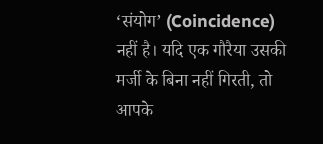‘संयोग’ (Coincidence) नहीं है। यदि एक गौरैया उसकी मर्जी के बिना नहीं गिरती, तो आपके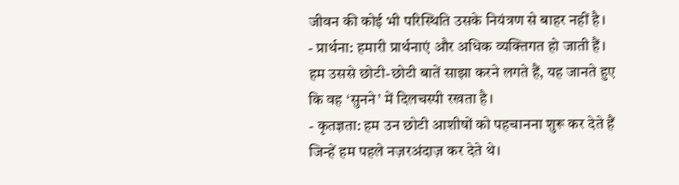जीवन की कोई भी परिस्थिति उसके नियंत्रण से बाहर नहीं है।
- प्रार्थना: हमारी प्रार्थनाएं और अधिक व्यक्तिगत हो जाती हैं। हम उससे छोटी-छोटी बातें साझा करने लगते हैं, यह जानते हुए कि वह ‘सुनने’ में दिलचस्पी रखता है।
- कृतज्ञता: हम उन छोटी आशीषों को पहचानना शुरू कर देते हैं जिन्हें हम पहले नज़रअंदाज़ कर देते थे।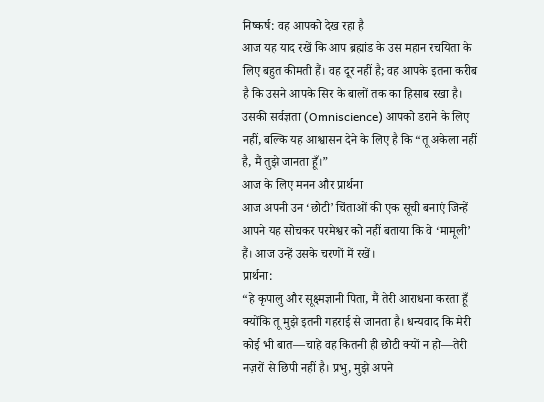निष्कर्ष: वह आपको देख रहा है
आज यह याद रखें कि आप ब्रह्मांड के उस महान रचयिता के लिए बहुत कीमती हैं। वह दूर नहीं है; वह आपके इतना करीब है कि उसने आपके सिर के बालों तक का हिसाब रखा है। उसकी सर्वज्ञता (Omniscience) आपको डराने के लिए नहीं, बल्कि यह आश्वासन देने के लिए है कि “तू अकेला नहीं है, मैं तुझे जानता हूँ।”
आज के लिए मनन और प्रार्थना
आज अपनी उन ‘छोटी’ चिंताओं की एक सूची बनाएं जिन्हें आपने यह सोचकर परमेश्वर को नहीं बताया कि वे ‘मामूली’ हैं। आज उन्हें उसके चरणों में रखें।
प्रार्थना:
“हे कृपालु और सूक्ष्मज्ञानी पिता, मैं तेरी आराधना करता हूँ क्योंकि तू मुझे इतनी गहराई से जानता है। धन्यवाद कि मेरी कोई भी बात—चाहे वह कितनी ही छोटी क्यों न हो—तेरी नज़रों से छिपी नहीं है। प्रभु, मुझे अपने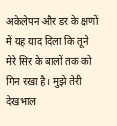अकेलेपन और डर के क्षणों में यह याद दिला कि तूने मेरे सिर के बालों तक को गिन रखा है। मुझे तेरी देखभाल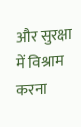और सुरक्षा में विश्राम करना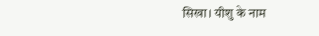सिखा। यीशु के नाम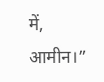में, आमीन।”